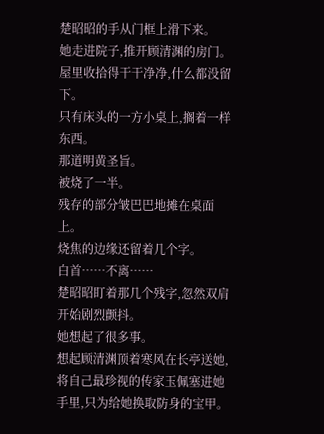楚昭昭的手从门框上滑下来。
她走进院子,推开顾清渊的房门。
屋里收拾得干干净净,什么都没留下。
只有床头的一方小桌上,搁着一样东西。
那道明黄圣旨。
被烧了一半。
残存的部分皱巴巴地摊在桌面上。
烧焦的边缘还留着几个字。
白首……不离……
楚昭昭盯着那几个残字,忽然双肩开始剧烈颤抖。
她想起了很多事。
想起顾清渊顶着寒风在长亭送她,将自己最珍视的传家玉佩塞进她手里,只为给她换取防身的宝甲。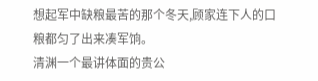想起军中缺粮最苦的那个冬天,顾家连下人的口粮都匀了出来凑军饷。
清渊一个最讲体面的贵公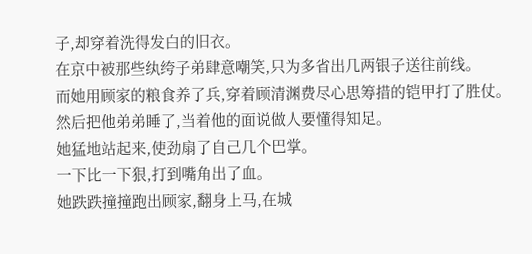子,却穿着洗得发白的旧衣。
在京中被那些纨绔子弟肆意嘲笑,只为多省出几两银子送往前线。
而她用顾家的粮食养了兵,穿着顾清渊费尽心思筹措的铠甲打了胜仗。
然后把他弟弟睡了,当着他的面说做人要懂得知足。
她猛地站起来,使劲扇了自己几个巴掌。
一下比一下狠,打到嘴角出了血。
她跌跌撞撞跑出顾家,翻身上马,在城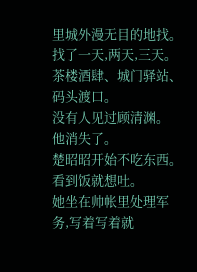里城外漫无目的地找。
找了一天,两天,三天。
茶楼酒肆、城门驿站、码头渡口。
没有人见过顾清渊。
他消失了。
楚昭昭开始不吃东西。
看到饭就想吐。
她坐在帅帐里处理军务,写着写着就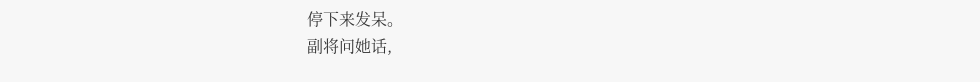停下来发呆。
副将问她话,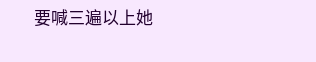要喊三遍以上她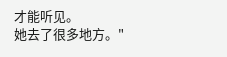才能听见。
她去了很多地方。"